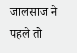जालसाज ने पहले तो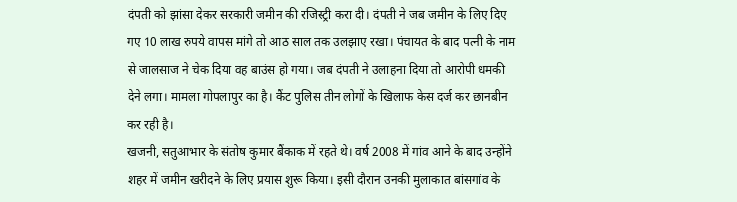दंपती को झांसा देकर सरकारी जमीन की रजिस्ट्री करा दी। दंपती ने जब जमीन के लिए दिए गए 10 लाख रुपये वापस मांगे तो आठ साल तक उलझाए रखा। पंचायत के बाद पत्नी के नाम से जालसाज ने चेक दिया वह बाउंस हो गया। जब दंपती ने उलाहना दिया तो आरोपी धमकी देने लगा। मामला गोपलापुर का है। कैंट पुलिस तीन लोगों के खिलाफ केस दर्ज कर छानबीन कर रही है।
खजनी, सतुआभार के संतोष कुमार बैंकाक में रहते थे। वर्ष 2008 में गांव आने के बाद उन्होंने शहर में जमीन खरीदने के लिए प्रयास शुरू किया। इसी दौरान उनकी मुलाकात बांसगांव के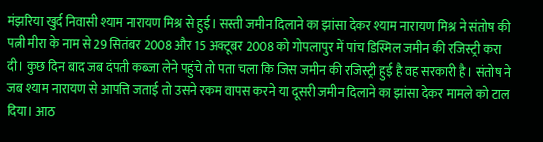मंझरिया खुर्द निवासी श्याम नारायण मिश्र से हुई। सस्ती जमीन दिलाने का झांसा देकर श्याम नारायण मिश्र ने संतोष की पत्नी मीरा के नाम से 29 सितंबर 2008 और 15 अक्टूबर 2008 को गोपलापुर में पांच डिस्मिल जमीन की रजिस्ट्री करा दी। कुछ दिन बाद जब दंपती कब्जा लेने पहुंचे तो पता चला कि जिस जमीन की रजिस्ट्री हुई है वह सरकारी है। संतोष ने जब श्याम नारायण से आपत्ति जताई तो उसने रकम वापस करने या दूसरी जमीन दिलाने का झांसा देकर मामले को टाल दिया। आठ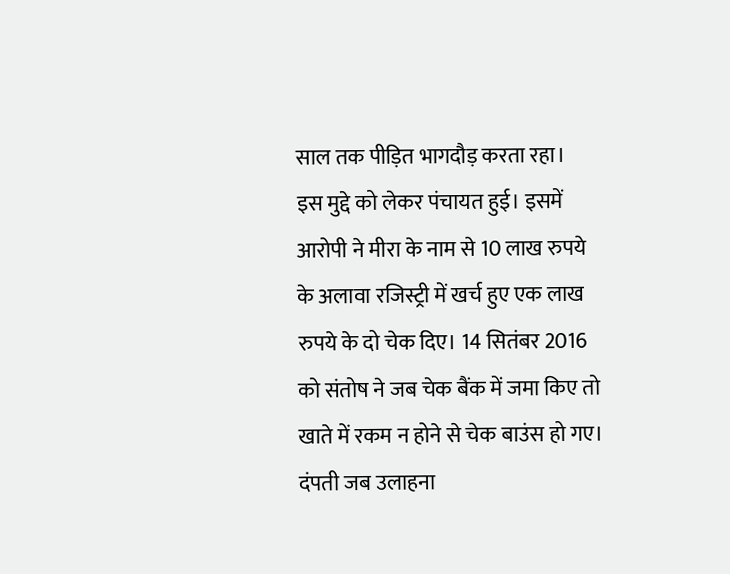साल तक पीड़ित भागदौड़ करता रहा।
इस मुद्दे को लेकर पंचायत हुई। इसमें आरोपी ने मीरा के नाम से 10 लाख रुपये के अलावा रजिस्ट्री में खर्च हुए एक लाख रुपये के दो चेक दिए। 14 सितंबर 2016 को संतोष ने जब चेक बैंक में जमा किए तो खाते में रकम न होने से चेक बाउंस हो गए। दंपती जब उलाहना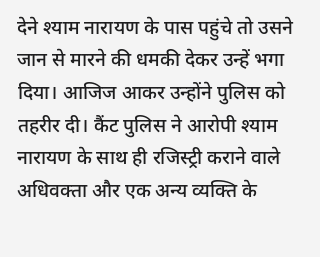देने श्याम नारायण के पास पहुंचे तो उसने जान से मारने की धमकी देकर उन्हें भगा दिया। आजिज आकर उन्होंने पुलिस को तहरीर दी। कैंट पुलिस ने आरोपी श्याम नारायण के साथ ही रजिस्ट्री कराने वाले अधिवक्ता और एक अन्य व्यक्ति के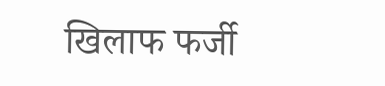खिलाफ फर्जी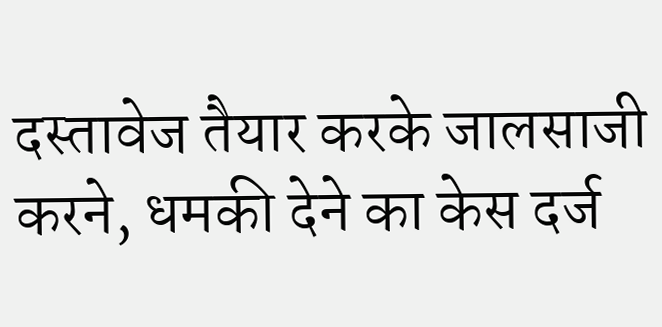दस्तावेज तैयार करके जालसाजी करने, धमकी देने का केस दर्ज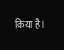किया है।